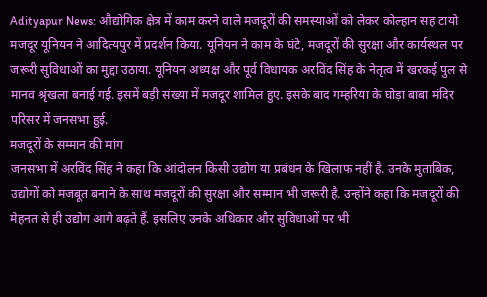Adityapur News: औद्योगिक क्षेत्र में काम करने वाले मजदूरों की समस्याओं को लेकर कोल्हान सह टायो मजदूर यूनियन ने आदित्यपुर में प्रदर्शन किया. यूनियन ने काम के घंटे, मजदूरों की सुरक्षा और कार्यस्थल पर जरूरी सुविधाओं का मुद्दा उठाया. यूनियन अध्यक्ष और पूर्व विधायक अरविंद सिंह के नेतृत्व में खरकई पुल से मानव श्रृंखला बनाई गई. इसमें बड़ी संख्या में मजदूर शामिल हुए. इसके बाद गम्हरिया के घोड़ा बाबा मंदिर परिसर में जनसभा हुई.
मजदूरों के सम्मान की मांग
जनसभा में अरविंद सिंह ने कहा कि आंदोलन किसी उद्योग या प्रबंधन के खिलाफ नहीं है. उनके मुताबिक, उद्योगों को मजबूत बनाने के साथ मजदूरों की सुरक्षा और सम्मान भी जरूरी है. उन्होंने कहा कि मजदूरों की मेहनत से ही उद्योग आगे बढ़ते हैं. इसलिए उनके अधिकार और सुविधाओं पर भी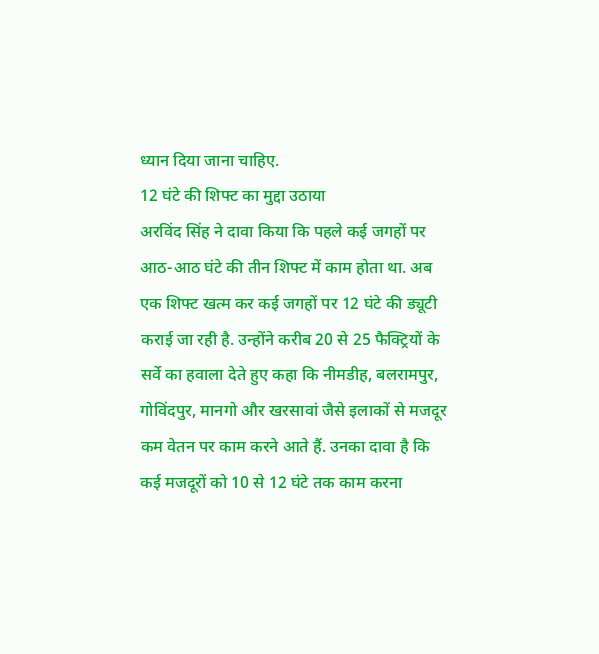ध्यान दिया जाना चाहिए.
12 घंटे की शिफ्ट का मुद्दा उठाया
अरविंद सिंह ने दावा किया कि पहले कई जगहों पर आठ-आठ घंटे की तीन शिफ्ट में काम होता था. अब एक शिफ्ट खत्म कर कई जगहों पर 12 घंटे की ड्यूटी कराई जा रही है. उन्होंने करीब 20 से 25 फैक्ट्रियों के सर्वे का हवाला देते हुए कहा कि नीमडीह, बलरामपुर, गोविंदपुर, मानगो और खरसावां जैसे इलाकों से मजदूर कम वेतन पर काम करने आते हैं. उनका दावा है कि कई मजदूरों को 10 से 12 घंटे तक काम करना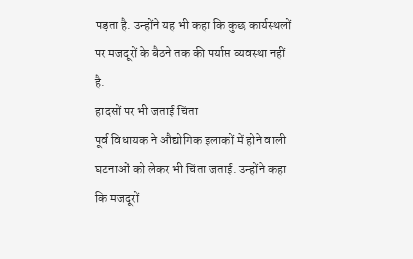पड़ता है. उन्होंने यह भी कहा कि कुछ कार्यस्थलों पर मजदूरों के बैठने तक की पर्याप्त व्यवस्था नहीं है.
हादसों पर भी जताई चिंता
पूर्व विधायक ने औद्योगिक इलाकों में होने वाली घटनाओं को लेकर भी चिंता जताई. उन्होंने कहा कि मजदूरों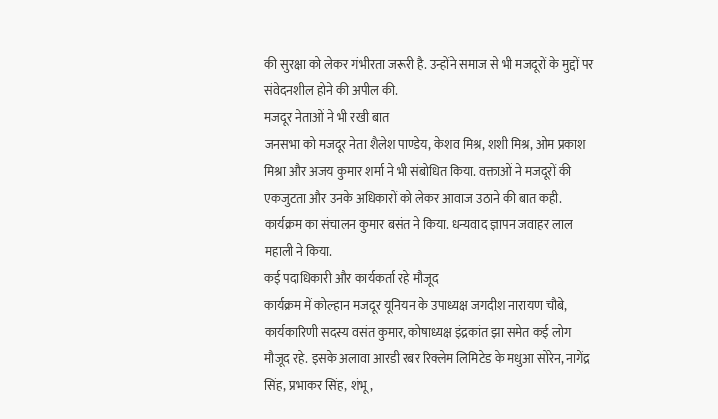की सुरक्षा को लेकर गंभीरता जरूरी है. उन्होंने समाज से भी मजदूरों के मुद्दों पर संवेदनशील होने की अपील की.
मजदूर नेताओं ने भी रखी बात
जनसभा को मजदूर नेता शैलेश पाण्डेय, केशव मिश्र, शशी मिश्र, ओम प्रकाश मिश्रा और अजय कुमार शर्मा ने भी संबोधित किया. वक्ताओं ने मजदूरों की एकजुटता और उनके अधिकारों को लेकर आवाज उठाने की बात कही. कार्यक्रम का संचालन कुमार बसंत ने किया. धन्यवाद ज्ञापन जवाहर लाल महाली ने किया.
कई पदाधिकारी और कार्यकर्ता रहे मौजूद
कार्यक्रम में कोल्हान मजदूर यूनियन के उपाध्यक्ष जगदीश नारायण चौबे, कार्यकारिणी सदस्य वसंत कुमार, कोषाध्यक्ष इंद्रकांत झा समेत कई लोग मौजूद रहे. इसके अलावा आरडी रबर रिक्लेम लिमिटेड के मधुआ सोरेन, नागेंद्र सिंह, प्रभाकर सिंह, शंभू,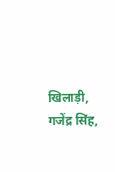खिलाड़ी, गजेंद्र सिंह,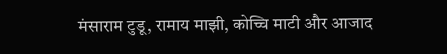मंसाराम टुडू, रामाय माझी, कोच्चि माटी और आजाद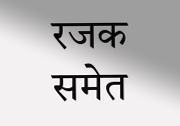रजक समेत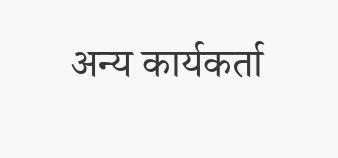अन्य कार्यकर्ता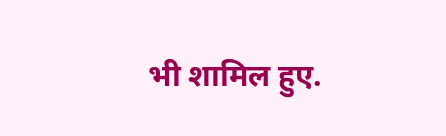भी शामिल हुए.